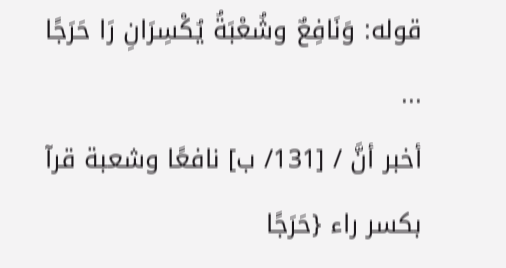قوله: وَنَافِعٌ وشُعْبَةُ يُكْسِرَانِ رَا حَرَجًا ...
أخبر أنَّ / [131/ ب] نافعًا وشعبة قرآ بكسر راء {حَرَجًا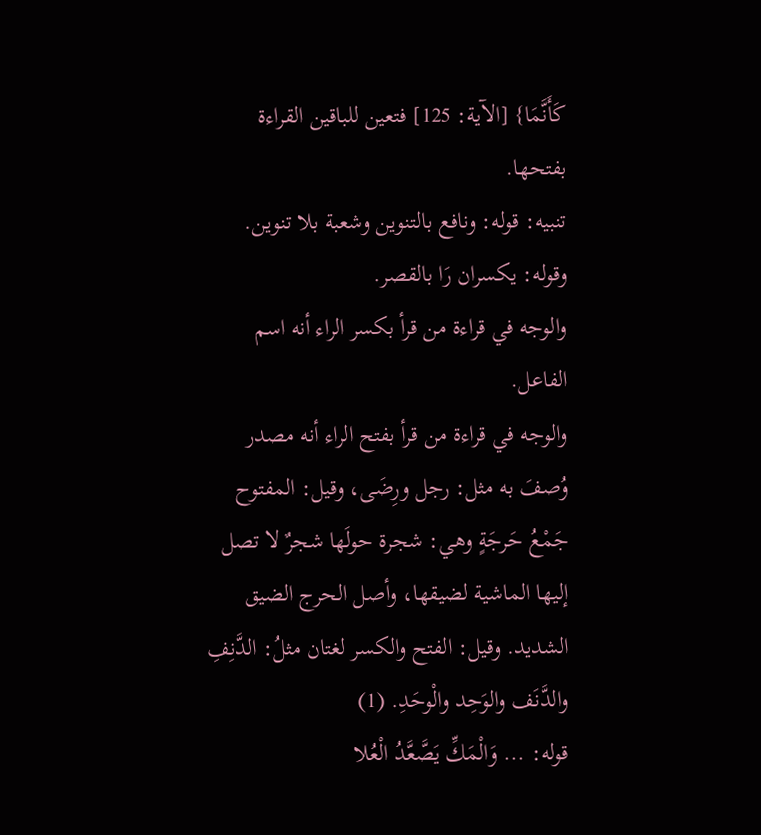كَأَنَّمَا} [الآية: 125] فتعين للباقين القراءة بفتحها.
تنبيه: قوله: ونافع بالتنوين وشعبة بلا تنوين. وقوله: يكسران رَا بالقصر.
والوجه في قراءة من قرأ بكسر الراء أنه اسم الفاعل.
والوجه في قراءة من قرأ بفتح الراء أنه مصدر وُصفَ به مثل: رجل ورِضَى، وقيل: المفتوح جَمْعُ حَرجَةٍ وهي: شجرة حولَها شجرٌ لا تصل إليها الماشية لضيقها، وأصل الحرج الضيق الشديد. وقيل: الفتح والكسر لغتان مثلُ: الدَّنِفِ والدَّنَف والوَحِد والْوحَدِ. (1)
قوله: ... وَالْمَكِّ يَصَّعَّدُ الْعُلا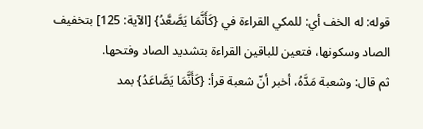قوله: له الخف أي: للمكي القراءة في {كَأَنَّمَا يَصَّعَّدُ} [الآية: 125] بتخفيف الصاد وسكونها، فتعين للباقين القراءة بتشديد الصاد وفتحها.
ثم قال: وشعبة مَدَّهُ، أخبر أنّ شعبة قرأ: {كَأَنَّمَا يَصَّاعَدُ} بمد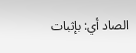الصاد أي: بإثبات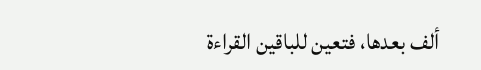ألف بعدها، فتعين للباقين القراءة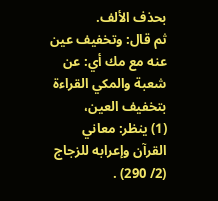بحذف الألف.
ثم قال: وتخفيف عين عنه مع مك أي: عن شعبة والمكي القراءة بتخفيف العين،
(1) ينظر: معاني القرآن وإعرابه للزجاج (2/ 290) .